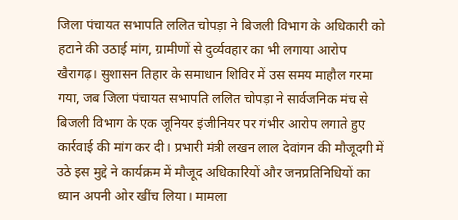जिला पंचायत सभापति ललित चोपड़ा ने बिजली विभाग के अधिकारी को हटाने की उठाई मांग, ग्रामीणों से दुर्व्यवहार का भी लगाया आरोप
खैरागढ़। सुशासन तिहार के समाधान शिविर में उस समय माहौल गरमा गया, जब जिला पंचायत सभापति ललित चोपड़ा ने सार्वजनिक मंच से बिजली विभाग के एक जूनियर इंजीनियर पर गंभीर आरोप लगाते हुए कार्रवाई की मांग कर दी। प्रभारी मंत्री लखन लाल देवांगन की मौजूदगी में उठे इस मुद्दे ने कार्यक्रम में मौजूद अधिकारियों और जनप्रतिनिधियों का ध्यान अपनी ओर खींच लिया। मामला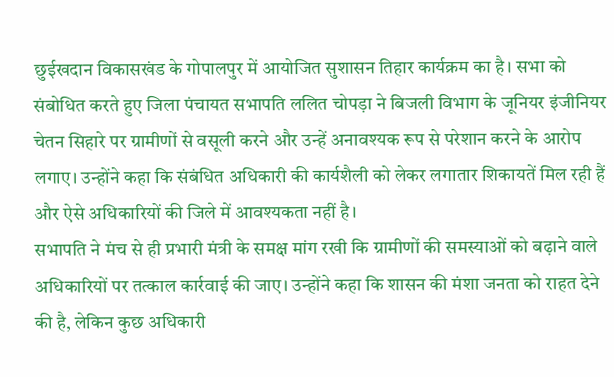छुईखदान विकासखंड के गोपालपुर में आयोजित सुशासन तिहार कार्यक्रम का है। सभा को संबोधित करते हुए जिला पंचायत सभापति ललित चोपड़ा ने बिजली विभाग के जूनियर इंजीनियर चेतन सिहारे पर ग्रामीणों से वसूली करने और उन्हें अनावश्यक रूप से परेशान करने के आरोप लगाए। उन्होंने कहा कि संबंधित अधिकारी की कार्यशैली को लेकर लगातार शिकायतें मिल रही हैं और ऐसे अधिकारियों की जिले में आवश्यकता नहीं है।
सभापति ने मंच से ही प्रभारी मंत्री के समक्ष मांग रखी कि ग्रामीणों की समस्याओं को बढ़ाने वाले अधिकारियों पर तत्काल कार्रवाई की जाए। उन्होंने कहा कि शासन की मंशा जनता को राहत देने की है, लेकिन कुछ अधिकारी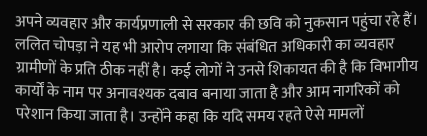अपने व्यवहार और कार्यप्रणाली से सरकार की छवि को नुकसान पहुंचा रहे हैं। ललित चोपड़ा ने यह भी आरोप लगाया कि संबंधित अधिकारी का व्यवहार ग्रामीणों के प्रति ठीक नहीं है। कई लोगों ने उनसे शिकायत की है कि विभागीय कार्यों के नाम पर अनावश्यक दबाव बनाया जाता है और आम नागरिकों को परेशान किया जाता है। उन्होंने कहा कि यदि समय रहते ऐसे मामलों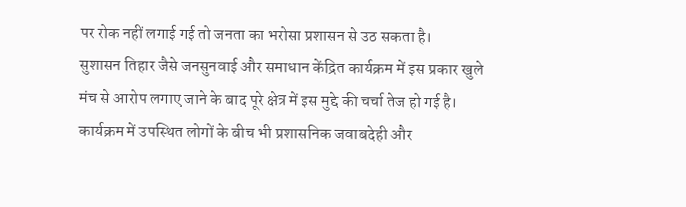पर रोक नहीं लगाई गई तो जनता का भरोसा प्रशासन से उठ सकता है।
सुशासन तिहार जैसे जनसुनवाई और समाधान केंद्रित कार्यक्रम में इस प्रकार खुले मंच से आरोप लगाए जाने के बाद पूरे क्षेत्र में इस मुद्दे की चर्चा तेज हो गई है। कार्यक्रम में उपस्थित लोगों के बीच भी प्रशासनिक जवाबदेही और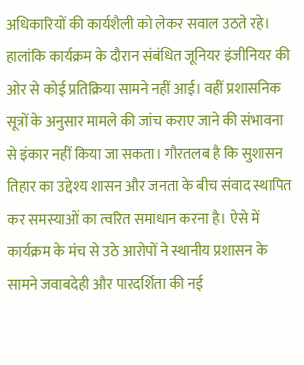अधिकारियों की कार्यशैली को लेकर सवाल उठते रहे। हालांकि कार्यक्रम के दौरान संबंधित जूनियर इंजीनियर की ओर से कोई प्रतिक्रिया सामने नहीं आई। वहीं प्रशासनिक सूत्रों के अनुसार मामले की जांच कराए जाने की संभावना से इंकार नहीं किया जा सकता। गौरतलब है कि सुशासन तिहार का उद्देश्य शासन और जनता के बीच संवाद स्थापित कर समस्याओं का त्वरित समाधान करना है। ऐसे में कार्यक्रम के मंच से उठे आरोपों ने स्थानीय प्रशासन के सामने जवाबदेही और पारदर्शिता की नई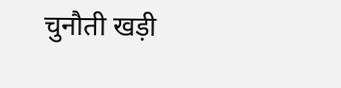चुनौती खड़ी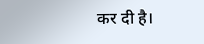कर दी है।